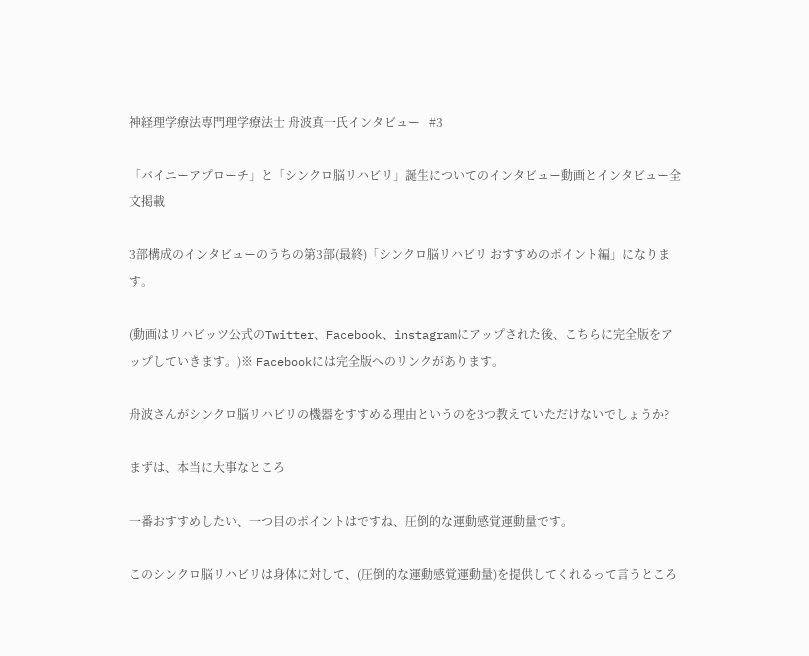神経理学療法専門理学療法士 舟波真一氏インタビュー   #3

「バイニーアプローチ」と「シンクロ脳リハビリ」誕生についてのインタビュー動画とインタビュー全文掲載

3部構成のインタビューのうちの第3部(最終)「シンクロ脳リハビリ おすすめのポイント編」になります。

(動画はリハビッツ公式のTwitter、Facebook、instagramにアップされた後、こちらに完全版をアップしていきます。)※ Facebookには完全版へのリンクがあります。

舟波さんがシンクロ脳リハビリの機器をすすめる理由というのを3つ教えていただけないでしょうか?

まずは、本当に大事なところ

一番おすすめしたい、一つ目のポイントはですね、圧倒的な運動感覚運動量です。

このシンクロ脳リハビリは身体に対して、(圧倒的な運動感覚運動量)を提供してくれるって言うところ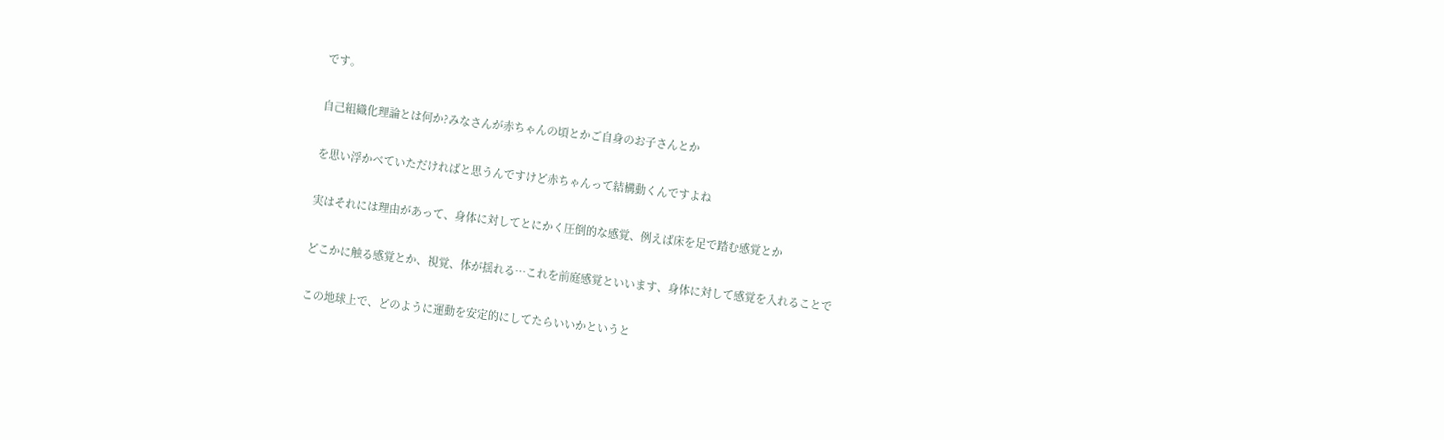です。

自己組織化理論とは何か?みなさんが赤ちゃんの頃とかご自身のお子さんとか

を思い浮かべていただければと思うんですけど赤ちゃんって結構動くんですよね

実はそれには理由があって、身体に対してとにかく圧倒的な感覚、例えば床を足で踏む感覚とか

どこかに触る感覚とか、視覚、体が揺れる…これを前庭感覚といいます、身体に対して感覚を入れることで

この地球上で、どのように運動を安定的にしてたらいいかというと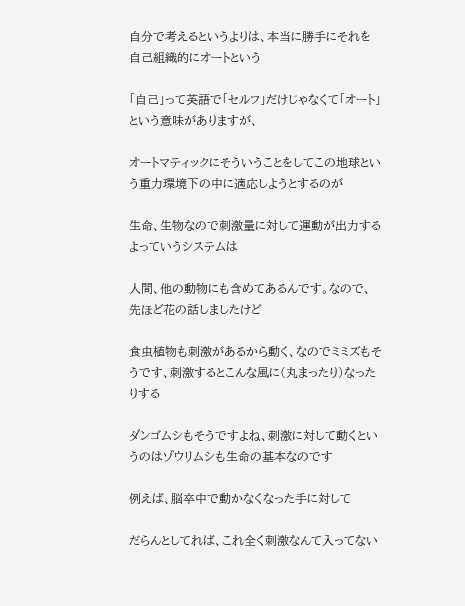自分で考えるというよりは、本当に勝手にそれを自己組織的にオートという

「自己」って英語で「セルフ」だけじゃなくて「オート」という意味がありますが、

オートマティックにそういうことをしてこの地球という重力環境下の中に適応しようとするのが

生命、生物なので刺激量に対して運動が出力するよっていうシステムは

人間、他の動物にも含めてあるんです。なので、先ほど花の話しましたけど

食虫植物も刺激があるから動く、なのでミミズもそうです、刺激するとこんな風に(丸まったり)なったりする

ダンゴムシもそうですよね、刺激に対して動くというのはゾウリムシも生命の基本なのです

例えば、脳卒中で動かなくなった手に対して

だらんとしてれば、これ全く刺激なんて入ってない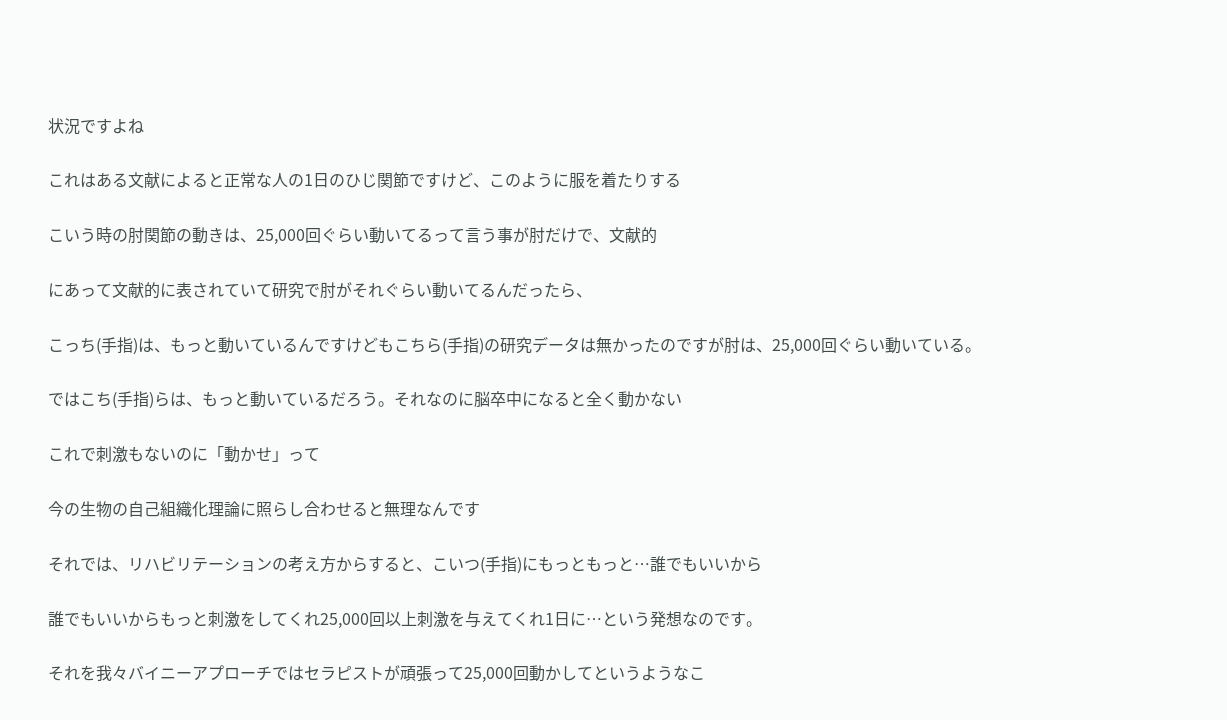状況ですよね

これはある文献によると正常な人の1日のひじ関節ですけど、このように服を着たりする

こいう時の肘関節の動きは、25,000回ぐらい動いてるって言う事が肘だけで、文献的

にあって文献的に表されていて研究で肘がそれぐらい動いてるんだったら、

こっち(手指)は、もっと動いているんですけどもこちら(手指)の研究データは無かったのですが肘は、25,000回ぐらい動いている。

ではこち(手指)らは、もっと動いているだろう。それなのに脳卒中になると全く動かない

これで刺激もないのに「動かせ」って

今の生物の自己組織化理論に照らし合わせると無理なんです

それでは、リハビリテーションの考え方からすると、こいつ(手指)にもっともっと…誰でもいいから

誰でもいいからもっと刺激をしてくれ25,000回以上刺激を与えてくれ1日に…という発想なのです。

それを我々バイニーアプローチではセラピストが頑張って25,000回動かしてというようなこ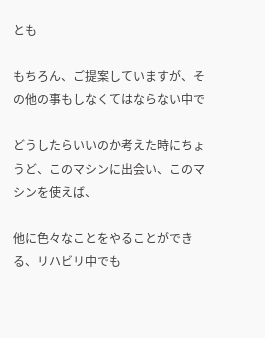とも

もちろん、ご提案していますが、その他の事もしなくてはならない中で

どうしたらいいのか考えた時にちょうど、このマシンに出会い、このマシンを使えば、

他に色々なことをやることができる、リハビリ中でも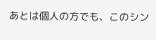あとは個人の方でも、このシン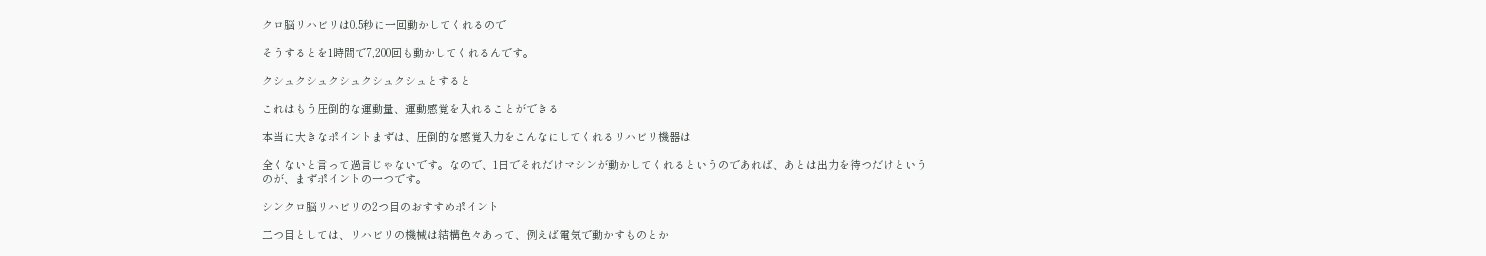クロ脳リハビリは0.5秒に一回動かしてくれるので

そうするとを1時間で7,200回も動かしてくれるんです。

クシュクシュクシュクシュクシュとすると

これはもう圧倒的な運動量、運動感覚を入れることができる

本当に大きなポイントまずは、圧倒的な感覚入力をこんなにしてくれるリハビリ機器は

全くないと言って過言じゃないです。なので、1日でそれだけマシンが動かしてくれるというのであれば、あとは出力を待つだけというのが、まずポイントの一つです。

シンクロ脳リハビリの2つ目のおすすめポイント

二つ目としては、リハビリの機械は結構色々あって、例えば電気で動かすものとか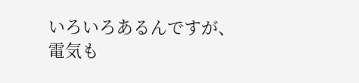いろいろあるんですが、電気も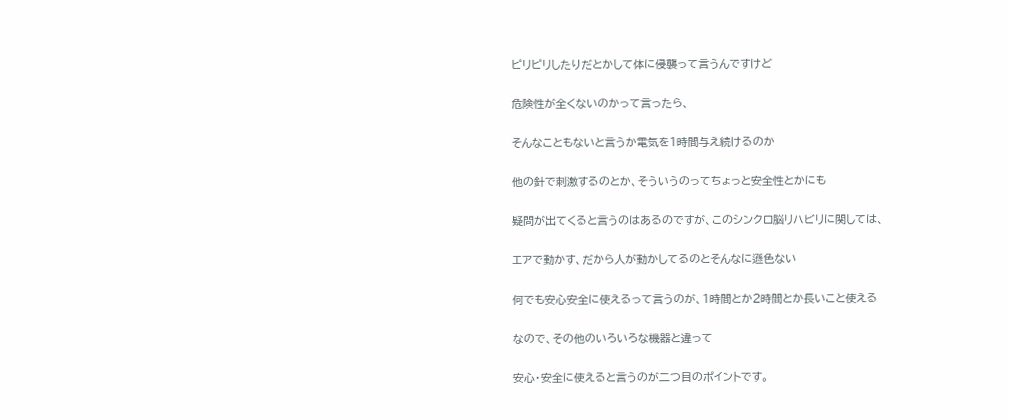ピリピリしたりだとかして体に侵襲って言うんですけど

危険性が全くないのかって言ったら、

そんなこともないと言うか電気を1時間与え続けるのか

他の針で刺激するのとか、そういうのってちょっと安全性とかにも

疑問が出てくると言うのはあるのですが、このシンクロ脳リハビリに関しては、

エアで動かす、だから人が動かしてるのとそんなに遜色ない

何でも安心安全に使えるって言うのが、1時間とか2時間とか長いこと使える

なので、その他のいろいろな機器と違って

安心・安全に使えると言うのが二つ目のポイントです。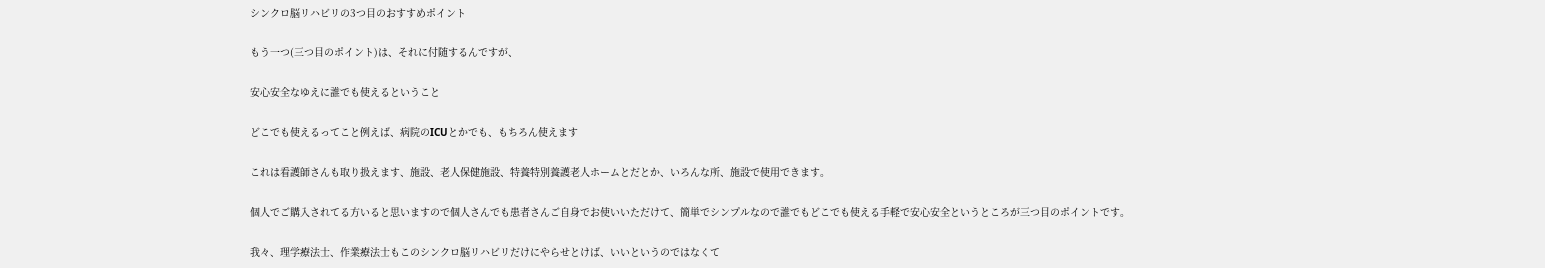シンクロ脳リハビリの3つ目のおすすめポイント

もう一つ(三つ目のポイント)は、それに付随するんですが、

安心安全なゆえに誰でも使えるということ

どこでも使えるってこと例えば、病院のICUとかでも、もちろん使えます

これは看護師さんも取り扱えます、施設、老人保健施設、特養特別養護老人ホームとだとか、いろんな所、施設で使用できます。

個人でご購入されてる方いると思いますので個人さんでも患者さんご自身でお使いいただけて、簡単でシンプルなので誰でもどこでも使える手軽で安心安全というところが三つ目のポイントです。

我々、理学療法士、作業療法士もこのシンクロ脳リハビリだけにやらせとけば、いいというのではなくて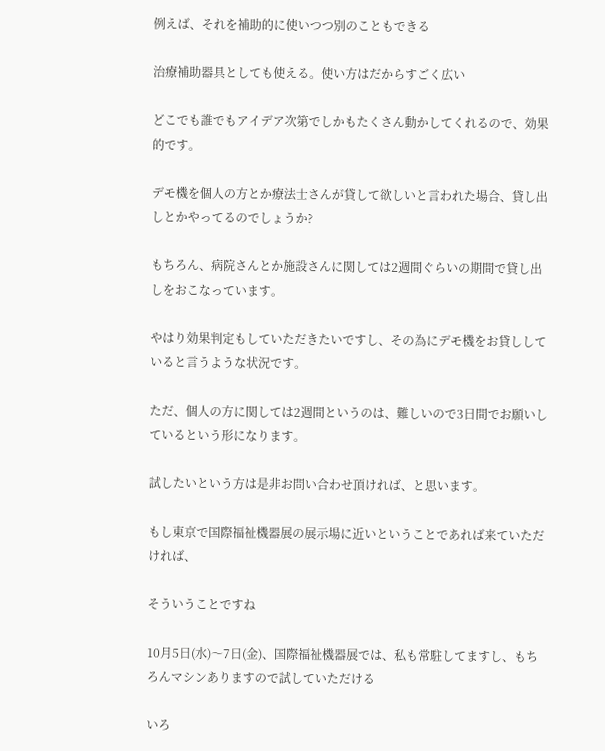例えば、それを補助的に使いつつ別のこともできる

治療補助器具としても使える。使い方はだからすごく広い

どこでも誰でもアイデア次第でしかもたくさん動かしてくれるので、効果的です。

デモ機を個人の方とか療法士さんが貸して欲しいと言われた場合、貸し出しとかやってるのでしょうか?

もちろん、病院さんとか施設さんに関しては2週間ぐらいの期間で貸し出しをおこなっています。

やはり効果判定もしていただきたいですし、その為にデモ機をお貸ししていると言うような状況です。

ただ、個人の方に関しては2週間というのは、難しいので3日間でお願いしているという形になります。

試したいという方は是非お問い合わせ頂ければ、と思います。

もし東京で国際福祉機器展の展示場に近いということであれば来ていただければ、

そういうことですね

10月5日(水)〜7日(金)、国際福祉機器展では、私も常駐してますし、もちろんマシンありますので試していただける

いろ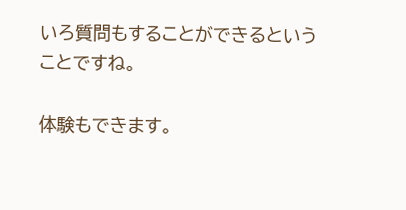いろ質問もすることができるということですね。

体験もできます。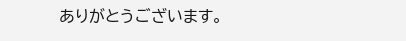ありがとうございます。